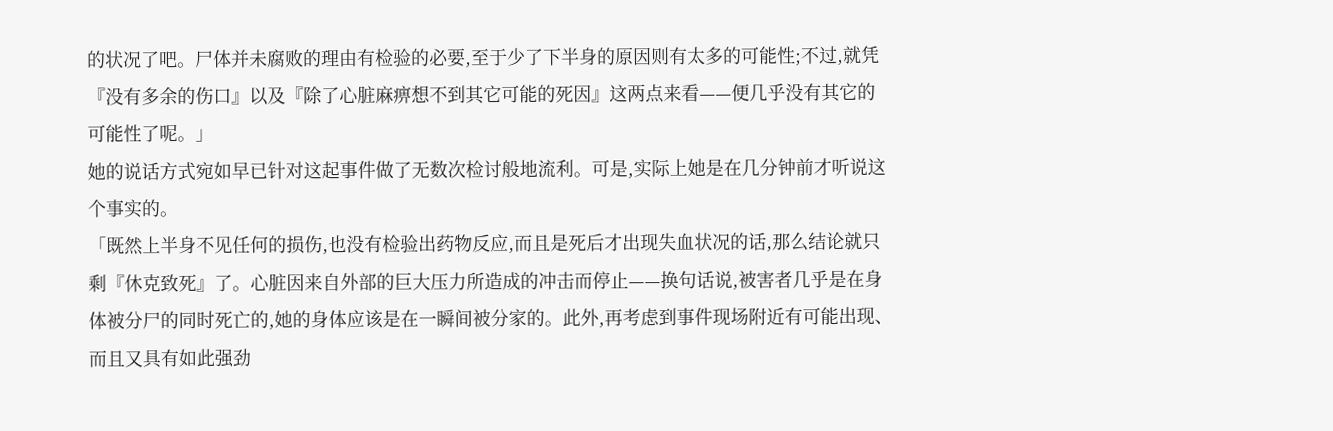的状况了吧。尸体并未腐败的理由有检验的必要,至于少了下半身的原因则有太多的可能性;不过,就凭『没有多余的伤口』以及『除了心脏麻痹想不到其它可能的死因』这两点来看——便几乎没有其它的可能性了呢。」
她的说话方式宛如早已针对这起事件做了无数次检讨般地流利。可是,实际上她是在几分钟前才听说这个事实的。
「既然上半身不见任何的损伤,也没有检验出药物反应,而且是死后才出现失血状况的话,那么结论就只剩『休克致死』了。心脏因来自外部的巨大压力所造成的冲击而停止——换句话说,被害者几乎是在身体被分尸的同时死亡的,她的身体应该是在一瞬间被分家的。此外,再考虑到事件现场附近有可能出现、而且又具有如此强劲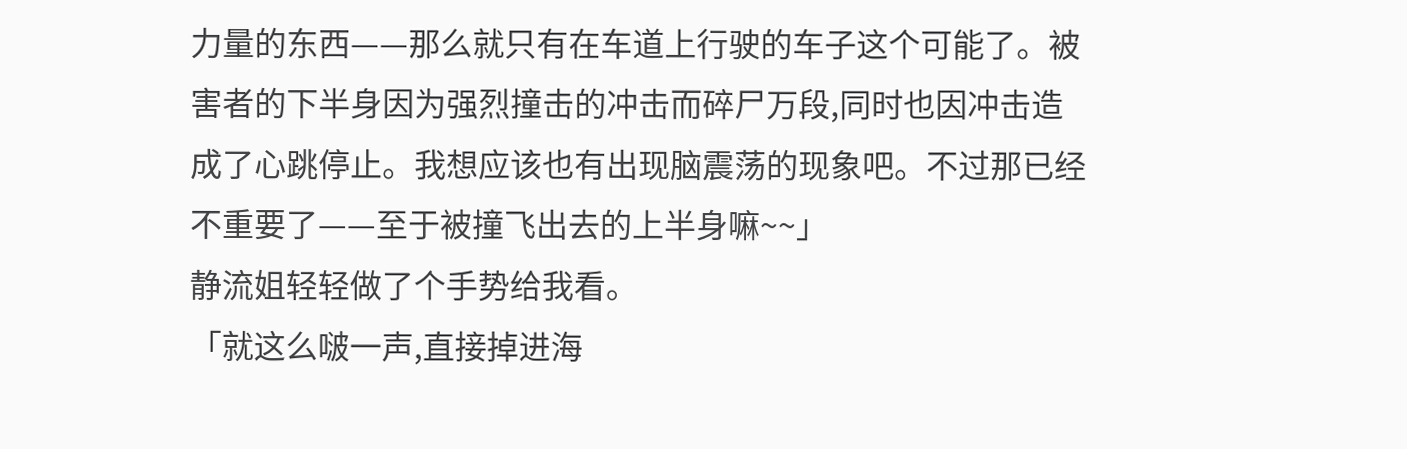力量的东西——那么就只有在车道上行驶的车子这个可能了。被害者的下半身因为强烈撞击的冲击而碎尸万段,同时也因冲击造成了心跳停止。我想应该也有出现脑震荡的现象吧。不过那已经不重要了——至于被撞飞出去的上半身嘛~~」
静流姐轻轻做了个手势给我看。
「就这么啵一声,直接掉进海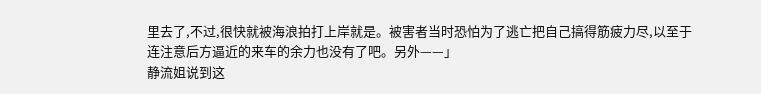里去了,不过,很快就被海浪拍打上岸就是。被害者当时恐怕为了逃亡把自己搞得筋疲力尽,以至于连注意后方逼近的来车的余力也没有了吧。另外——」
静流姐说到这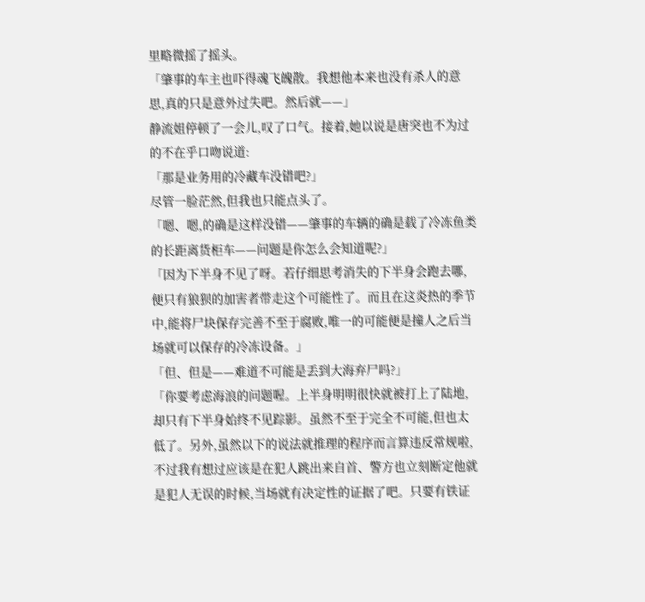里略微摇了摇头。
「肇事的车主也吓得魂飞魄散。我想他本来也没有杀人的意思,真的只是意外过失吧。然后就——」
静流姐停顿了一会儿,叹了口气。接着,她以说是唐突也不为过的不在乎口吻说道:
「那是业务用的冷藏车没错吧?」
尽管一脸茫然,但我也只能点头了。
「嗯、嗯,的确是这样没错——肇事的车辆的确是载了冷冻鱼类的长距离货柜车——问题是你怎么会知道呢?」
「因为下半身不见了呀。若仔细思考消失的下半身会跑去哪,便只有狼狈的加害者带走这个可能性了。而且在这炎热的季节中,能将尸块保存完善不至于腐败,唯一的可能便是撞人之后当场就可以保存的冷冻设备。」
「但、但是——难道不可能是丢到大海弃尸吗?」
「你要考虑海浪的问题喔。上半身明明很快就被打上了陆地,却只有下半身始终不见踪影。虽然不至于完全不可能,但也太低了。另外,虽然以下的说法就推理的程序而言算违反常规啦,不过我有想过应该是在犯人跳出来自首、警方也立刻断定他就是犯人无误的时候,当场就有决定性的证据了吧。只要有铁证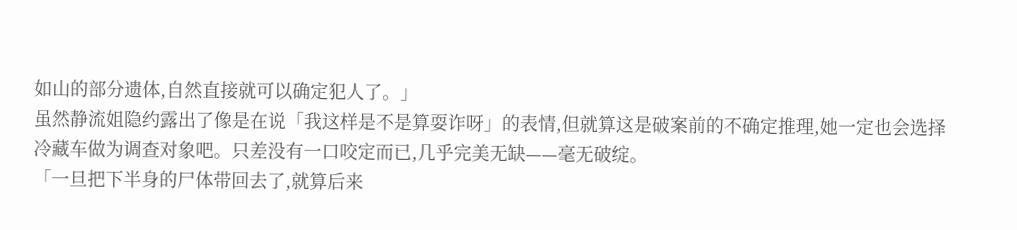如山的部分遗体,自然直接就可以确定犯人了。」
虽然静流姐隐约露出了像是在说「我这样是不是算耍诈呀」的表情,但就算这是破案前的不确定推理,她一定也会选择冷藏车做为调查对象吧。只差没有一口咬定而已,几乎完美无缺——毫无破绽。
「一旦把下半身的尸体带回去了,就算后来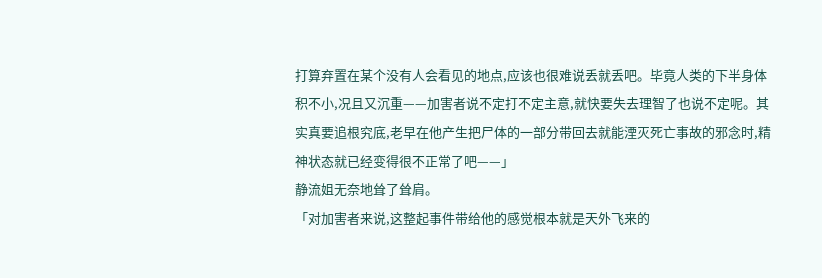打算弃置在某个没有人会看见的地点,应该也很难说丢就丢吧。毕竟人类的下半身体积不小,况且又沉重——加害者说不定打不定主意,就快要失去理智了也说不定呢。其实真要追根究底,老早在他产生把尸体的一部分带回去就能湮灭死亡事故的邪念时,精神状态就已经变得很不正常了吧——」
静流姐无奈地耸了耸肩。
「对加害者来说,这整起事件带给他的感觉根本就是天外飞来的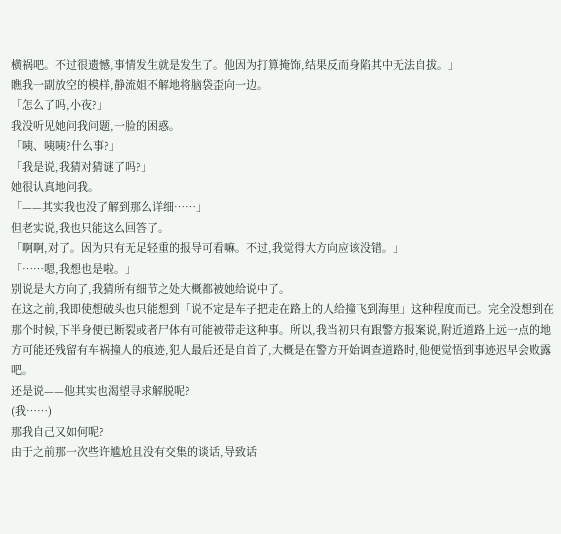横祸吧。不过很遗憾,事情发生就是发生了。他因为打算掩饰,结果反而身陷其中无法自拔。」
瞧我一副放空的模样,静流姐不解地将脑袋歪向一边。
「怎么了吗,小夜?」
我没听见她问我问题,一脸的困惑。
「咦、咦咦?什么事?」
「我是说,我猜对猜谜了吗?」
她很认真地问我。
「——其实我也没了解到那么详细……」
但老实说,我也只能这么回答了。
「啊啊,对了。因为只有无足轻重的报导可看嘛。不过,我觉得大方向应该没错。」
「……嗯,我想也是啦。」
别说是大方向了,我猜所有细节之处大概都被她给说中了。
在这之前,我即使想破头也只能想到「说不定是车子把走在路上的人给撞飞到海里」这种程度而已。完全没想到在那个时候,下半身便已断裂或者尸体有可能被带走这种事。所以,我当初只有跟警方报案说,附近道路上远一点的地方可能还残留有车祸撞人的痕迹,犯人最后还是自首了,大概是在警方开始调查道路时,他便觉悟到事迹迟早会败露吧。
还是说——他其实也渴望寻求解脱呢?
(我……)
那我自己又如何呢?
由于之前那一次些许尴尬且没有交集的谈话,导致话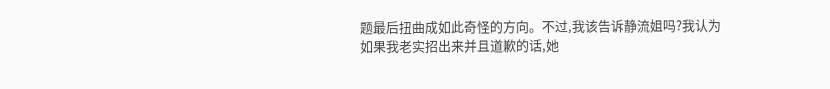题最后扭曲成如此奇怪的方向。不过,我该告诉静流姐吗?我认为如果我老实招出来并且道歉的话,她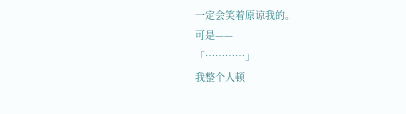一定会笑着原谅我的。
可是——
「…………」
我整个人顿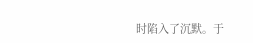时陷入了沉默。于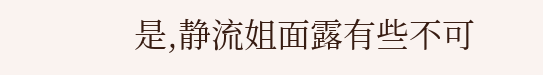是,静流姐面露有些不可